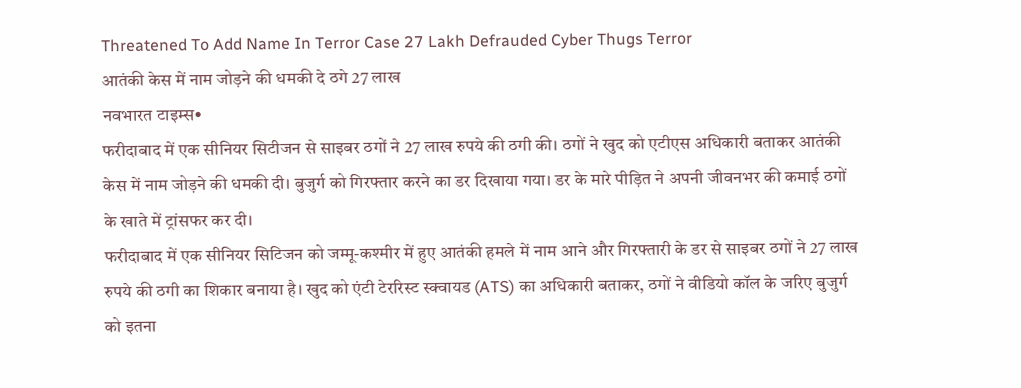Threatened To Add Name In Terror Case 27 Lakh Defrauded Cyber Thugs Terror
आतंकी केस में नाम जोड़ने की धमकी दे ठगे 27 लाख
नवभारत टाइम्स•
फरीदाबाद में एक सीनियर सिटीजन से साइबर ठगों ने 27 लाख रुपये की ठगी की। ठगों ने खुद को एटीएस अधिकारी बताकर आतंकी केस में नाम जोड़ने की धमकी दी। बुजुर्ग को गिरफ्तार करने का डर दिखाया गया। डर के मारे पीड़ित ने अपनी जीवनभर की कमाई ठगों के खाते में ट्रांसफर कर दी।
फरीदाबाद में एक सीनियर सिटिजन को जम्मू-कश्मीर में हुए आतंकी हमले में नाम आने और गिरफ्तारी के डर से साइबर ठगों ने 27 लाख रुपये की ठगी का शिकार बनाया है। खुद को एंटी टेररिस्ट स्क्वायड (ATS) का अधिकारी बताकर, ठगों ने वीडियो कॉल के जरिए बुजुर्ग को इतना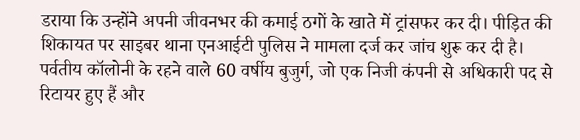डराया कि उन्होंने अपनी जीवनभर की कमाई ठगों के खाते में ट्रांसफर कर दी। पीड़ित की शिकायत पर साइबर थाना एनआईटी पुलिस ने मामला दर्ज कर जांच शुरू कर दी है।
पर्वतीय कॉलोनी के रहने वाले 60 वर्षीय बुजुर्ग, जो एक निजी कंपनी से अधिकारी पद से रिटायर हुए हैं और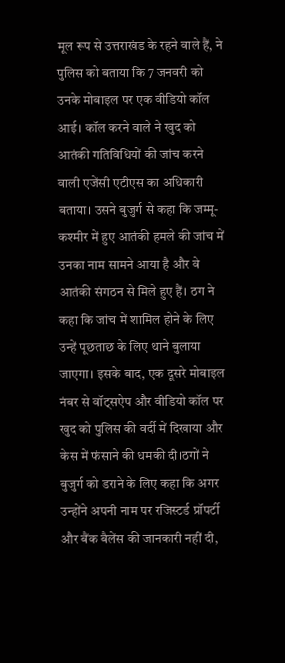मूल रूप से उत्तराखंड के रहने वाले हैं, ने पुलिस को बताया कि 7 जनवरी को उनके मोबाइल पर एक वीडियो कॉल आई। कॉल करने वाले ने खुद को आतंकी गतिविधियों की जांच करने वाली एजेंसी एटीएस का अधिकारी बताया। उसने बुजुर्ग से कहा कि जम्मू-कश्मीर में हुए आतंकी हमले की जांच में उनका नाम सामने आया है और वे आतंकी संगठन से मिले हुए हैं। ठग ने कहा कि जांच में शामिल होने के लिए उन्हें पूछताछ के लिए थाने बुलाया जाएगा। इसके बाद, एक दूसरे मोबाइल नंबर से वॉट्सऐप और वीडियो कॉल पर खुद को पुलिस की वर्दी में दिखाया और केस में फंसाने की धमकी दी।ठगों ने बुजुर्ग को डराने के लिए कहा कि अगर उन्होंने अपनी नाम पर रजिस्टर्ड प्रॉपर्टी और बैंक बैलेंस की जानकारी नहीं दी,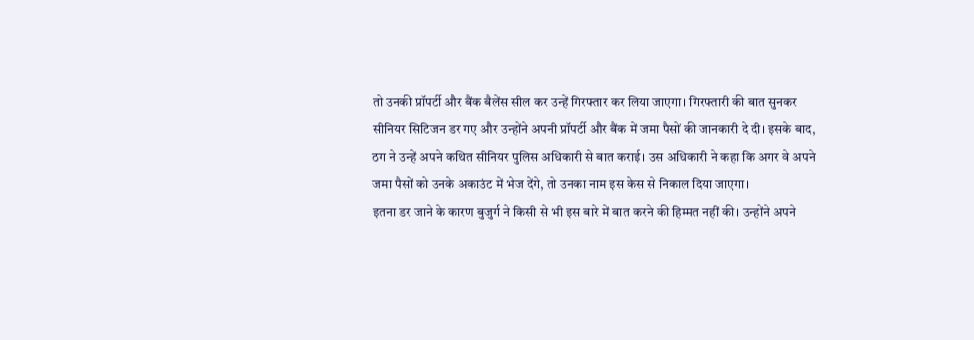तो उनकी प्रॉपर्टी और बैंक बैलेंस सील कर उन्हें गिरफ्तार कर लिया जाएगा। गिरफ्तारी की बात सुनकर सीनियर सिटिजन डर गए और उन्होंने अपनी प्रॉपर्टी और बैंक में जमा पैसों की जानकारी दे दी। इसके बाद, ठग ने उन्हें अपने कथित सीनियर पुलिस अधिकारी से बात कराई। उस अधिकारी ने कहा कि अगर वे अपने जमा पैसों को उनके अकाउंट में भेज देंगे, तो उनका नाम इस केस से निकाल दिया जाएगा।
इतना डर जाने के कारण बुजुर्ग ने किसी से भी इस बारे में बात करने की हिम्मत नहीं की। उन्होंने अपने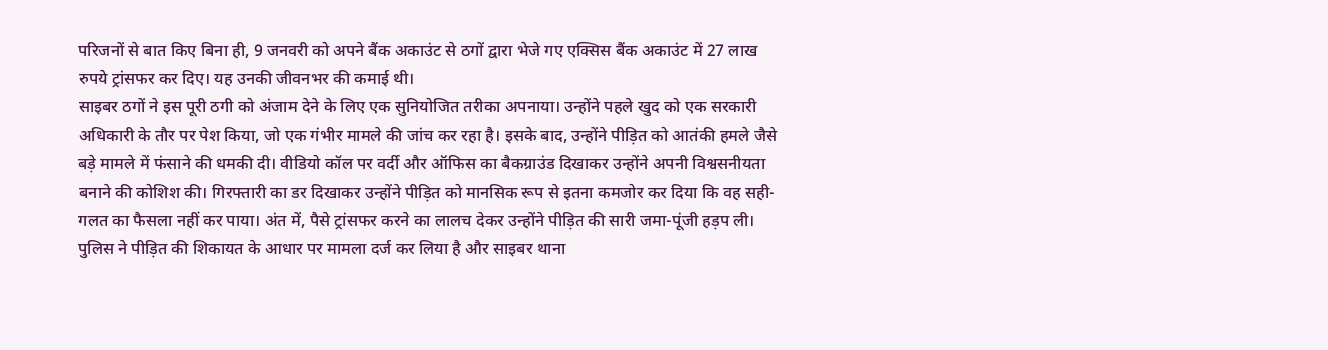परिजनों से बात किए बिना ही, 9 जनवरी को अपने बैंक अकाउंट से ठगों द्वारा भेजे गए एक्सिस बैंक अकाउंट में 27 लाख रुपये ट्रांसफर कर दिए। यह उनकी जीवनभर की कमाई थी।
साइबर ठगों ने इस पूरी ठगी को अंजाम देने के लिए एक सुनियोजित तरीका अपनाया। उन्होंने पहले खुद को एक सरकारी अधिकारी के तौर पर पेश किया, जो एक गंभीर मामले की जांच कर रहा है। इसके बाद, उन्होंने पीड़ित को आतंकी हमले जैसे बड़े मामले में फंसाने की धमकी दी। वीडियो कॉल पर वर्दी और ऑफिस का बैकग्राउंड दिखाकर उन्होंने अपनी विश्वसनीयता बनाने की कोशिश की। गिरफ्तारी का डर दिखाकर उन्होंने पीड़ित को मानसिक रूप से इतना कमजोर कर दिया कि वह सही-गलत का फैसला नहीं कर पाया। अंत में, पैसे ट्रांसफर करने का लालच देकर उन्होंने पीड़ित की सारी जमा-पूंजी हड़प ली।
पुलिस ने पीड़ित की शिकायत के आधार पर मामला दर्ज कर लिया है और साइबर थाना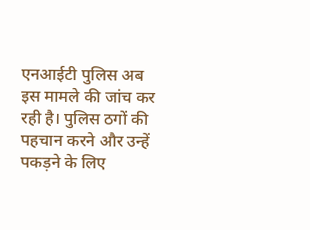एनआईटी पुलिस अब इस मामले की जांच कर रही है। पुलिस ठगों की पहचान करने और उन्हें पकड़ने के लिए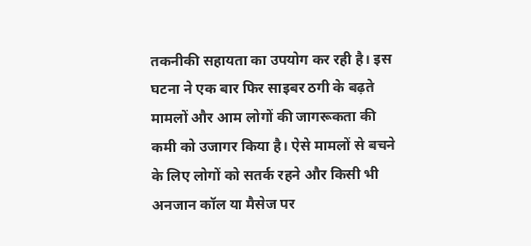तकनीकी सहायता का उपयोग कर रही है। इस घटना ने एक बार फिर साइबर ठगी के बढ़ते मामलों और आम लोगों की जागरूकता की कमी को उजागर किया है। ऐसे मामलों से बचने के लिए लोगों को सतर्क रहने और किसी भी अनजान कॉल या मैसेज पर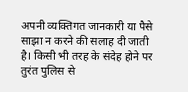अपनी व्यक्तिगत जानकारी या पैसे साझा न करने की सलाह दी जाती है। किसी भी तरह के संदेह होने पर तुरंत पुलिस से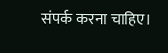संपर्क करना चाहिए।